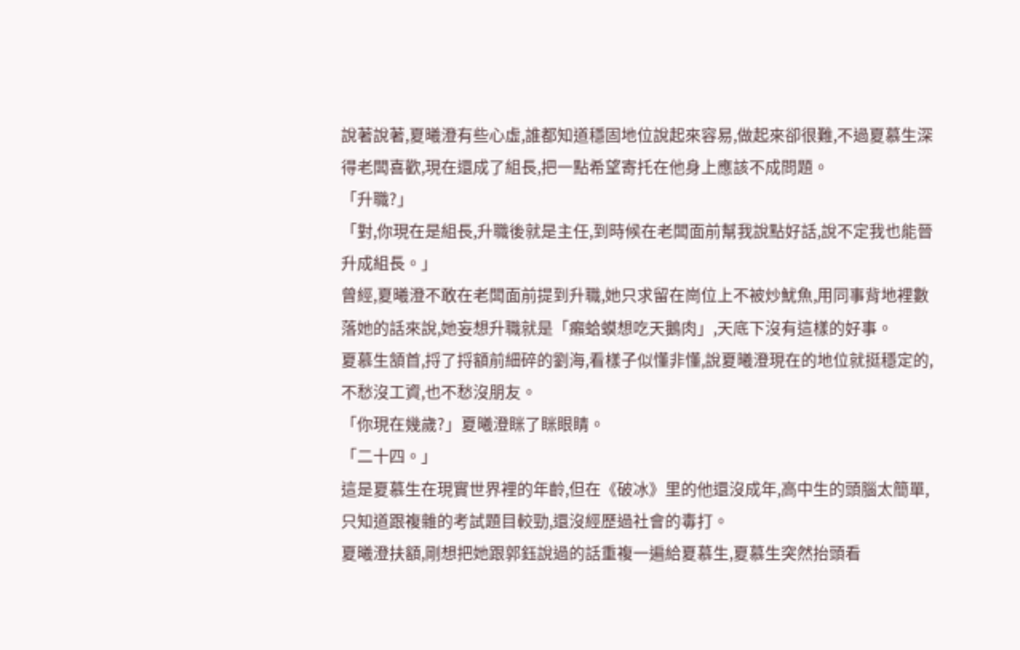說著說著,夏曦澄有些心虛,誰都知道穩固地位說起來容易,做起來卻很難,不過夏慕生深得老闆喜歡,現在還成了組長,把一點希望寄托在他身上應該不成問題。
「升職?」
「對,你現在是組長,升職後就是主任,到時候在老闆面前幫我說點好話,說不定我也能晉升成組長。」
曾經,夏曦澄不敢在老闆面前提到升職,她只求留在崗位上不被炒魷魚,用同事背地裡數落她的話來說,她妄想升職就是「癩蛤蟆想吃天鵝肉」,天底下沒有這樣的好事。
夏慕生頷首,捋了捋額前細碎的劉海,看樣子似懂非懂,說夏曦澄現在的地位就挺穩定的,不愁沒工資,也不愁沒朋友。
「你現在幾歲?」夏曦澄眯了眯眼睛。
「二十四。」
這是夏慕生在現實世界裡的年齡,但在《破冰》里的他還沒成年,高中生的頭腦太簡單,只知道跟複雜的考試題目較勁,還沒經歷過社會的毒打。
夏曦澄扶額,剛想把她跟郭鈺說過的話重複一遍給夏慕生,夏慕生突然抬頭看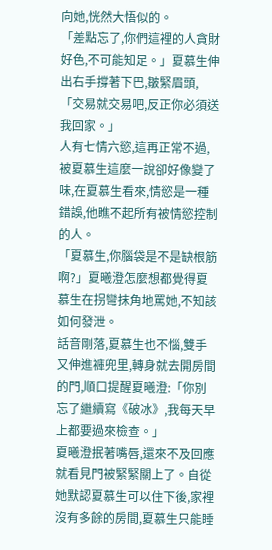向她,恍然大悟似的。
「差點忘了,你們這裡的人貪財好色,不可能知足。」夏慕生伸出右手撐著下巴,皺緊眉頭,「交易就交易吧,反正你必須送我回家。」
人有七情六慾,這再正常不過,被夏慕生這麼一說卻好像變了味,在夏慕生看來,情慾是一種錯誤,他瞧不起所有被情慾控制的人。
「夏慕生,你腦袋是不是缺根筋啊?」夏曦澄怎麼想都覺得夏慕生在拐彎抹角地罵她,不知該如何發泄。
話音剛落,夏慕生也不惱,雙手又伸進褲兜里,轉身就去開房間的門,順口提醒夏曦澄:「你別忘了繼續寫《破冰》,我每天早上都要過來檢查。」
夏曦澄抿著嘴唇,還來不及回應就看見門被緊緊關上了。自從她默認夏慕生可以住下後,家裡沒有多餘的房間,夏慕生只能睡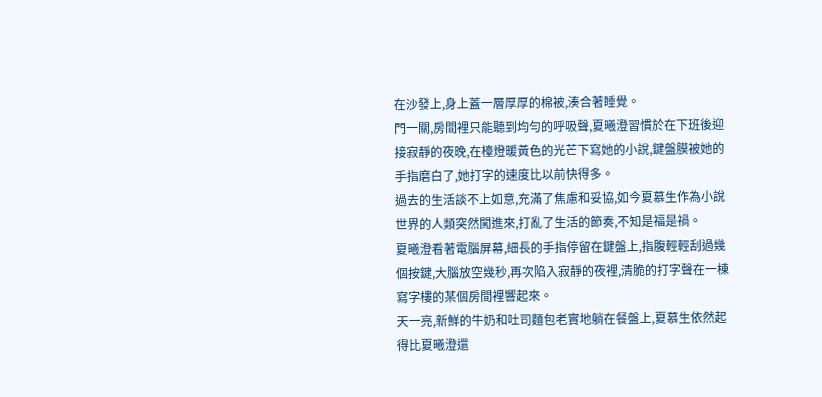在沙發上,身上蓋一層厚厚的棉被,湊合著睡覺。
門一關,房間裡只能聽到均勻的呼吸聲,夏曦澄習慣於在下班後迎接寂靜的夜晚,在檯燈暖黃色的光芒下寫她的小說,鍵盤膜被她的手指磨白了,她打字的速度比以前快得多。
過去的生活談不上如意,充滿了焦慮和妥協,如今夏慕生作為小說世界的人類突然闖進來,打亂了生活的節奏,不知是福是禍。
夏曦澄看著電腦屏幕,細長的手指停留在鍵盤上,指腹輕輕刮過幾個按鍵,大腦放空幾秒,再次陷入寂靜的夜裡,清脆的打字聲在一棟寫字樓的某個房間裡響起來。
天一亮,新鮮的牛奶和吐司麵包老實地躺在餐盤上,夏慕生依然起得比夏曦澄還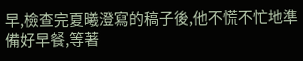早,檢查完夏曦澄寫的稿子後,他不慌不忙地準備好早餐,等著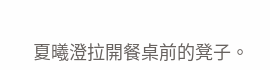夏曦澄拉開餐桌前的凳子。